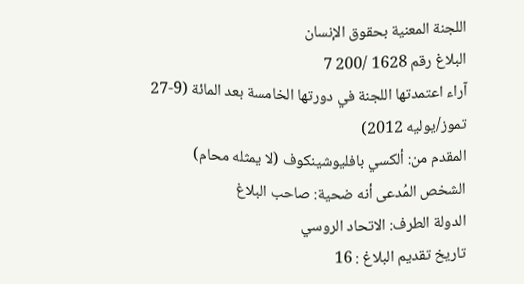اللجنة المعنية بحقوق الإنسان
البلاغ رقم 1628 /200 7
آراء اعتمدتها اللجنة في دورتها الخامسة بعد المائة (9-27 تموز/يوليه 2012)
المقدم من: ألكسي بافليوشينكوف (لا يمثله محام)
الشخص المُدعى أنه ضحية: صاحب البلاغ
الدولة الطرف: الاتحاد الروسي
تاريخ تقديم البلاغ : 16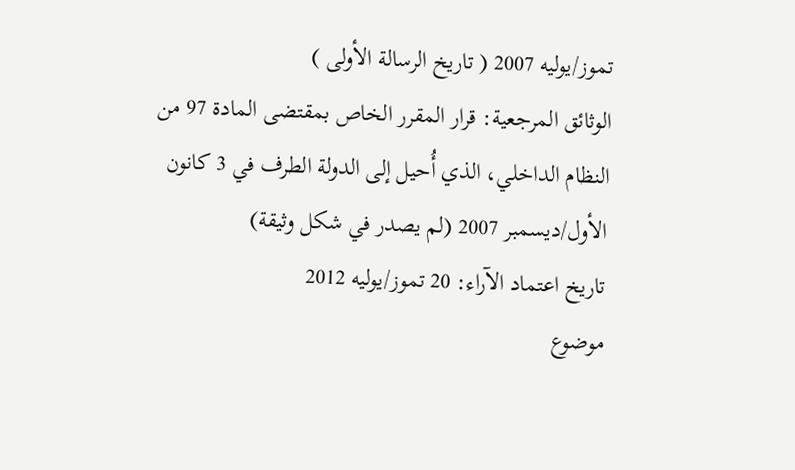تموز/يوليه 2007 ( تاريخ الرسالة الأولى )
الوثائق المرجعية: قرار المقرر الخاص بمقتضى المادة 97 من النظام الداخلي، الذي أُحيل إلى الدولة الطرف في 3 كانون الأول/ديسمبر 2007 (لم يصدر في شكل وثيقة)
تاريخ اعتماد الآراء: 20 تموز/يوليه 2012
موضوع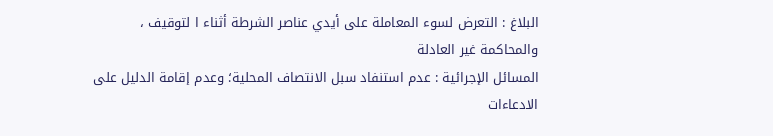البلاغ : التعرض لسوء المعاملة على أيدي عناصر الشرطة أثناء ا لتوقيف ، والمحاكمة غير العادلة
المسائل الإجرائية : عدم استنفاد سبل الانتصاف المحلية؛ وعدم إقامة الدليل على الادعاءات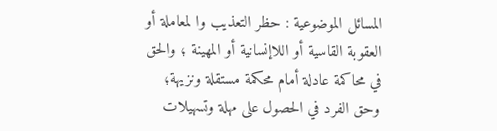المسائل الموضوعية : حظر التعذيب وا لمعاملة أو العقوبة القاسية أو اللاإنسانية أو المهينة ؛ والحق في محاكمة عادلة أمام محكمة مستقلة ونزيهة؛ وحق الفرد في الحصول على مهلة وتسهيلات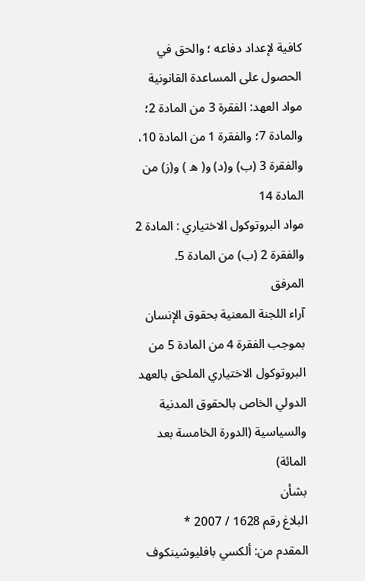كافية لإعداد دفاعه ؛ والحق في الحصول على المساعدة القانونية
مواد العهد: الفقرة 3 من المادة 2؛ والمادة 7؛ والفقرة 1 من المادة 10، والفقرة 3 (ب) و(د) و( ه ) و(ز) من المادة 14
مواد البروتوكول الاختياري : المادة 2 والفقرة 2 (ب) من المادة 5.
المرفق
آراء اللجنة المعنية بحقوق الإنسان بموجب الفقرة 4 من المادة 5 من البروتوكول الاختياري الملحق بالعهد الدولي الخاص بالحقوق المدنية والسياسية (الدورة الخامسة بعد المائة)
بشأن
البلاغ رقم 1628 / 2007 *
المقدم من: ألكسي بافليوشينكوف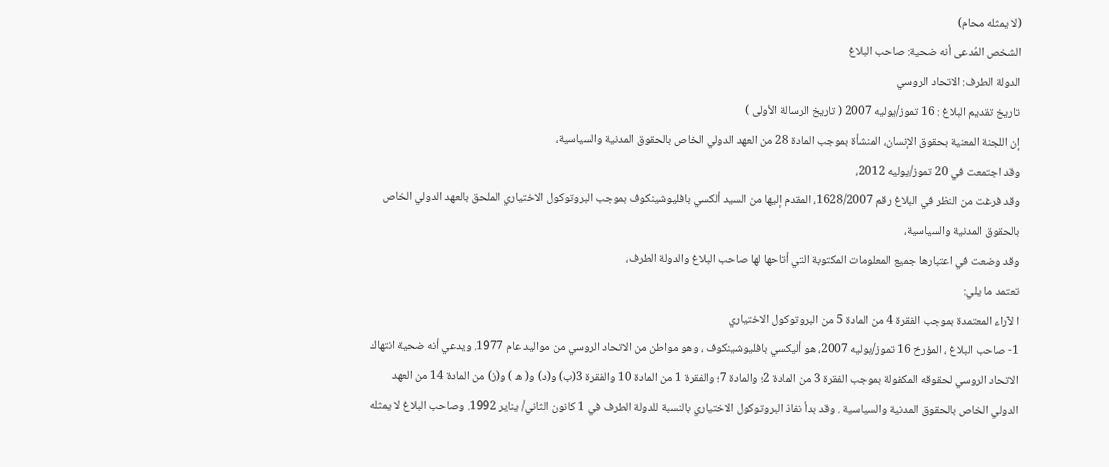(لا يمثله محام)
الشخص المُدعى أنه ضحية: صاحب البلاغ
الدولة الطرف: الاتحاد الروسي
تاريخ تقديم البلاغ : 16 تموز/يوليه 2007 ( تاريخ الرسالة الأولى )
إن اللجنة المعنية بحقوق الإنسان، المنشأة بموجب المادة 28 من العهد الدولي الخاص بالحقوق المدنية والسياسية،
وقد اجتمعت في 20 تموز/يوليه 2012،
وقد فرغت من النظر في البلاغ رقم 1628/2007، المقدم إليها من السيد ألكسي بافليوشينكوف بموجب البروتوكول الاختياري الملحق بالعهد الدولي الخاص بالحقوق المدنية والسياسية،
وقد وضعت في اعتبارها جميع المعلومات المكتوبة التي أتاحها لها صاحب البلاغ والدولة الطرف،
تعتمد ما يلي:
ا لآراء المعتمدة بموجب الفقرة 4 من المادة 5 من البروتوكول الاختياري
1- صاحب البلاغ ، المؤرخ 16 تموز/يوليه 2007، هو أليكسي بافليوشينكوف ، وهو مواطن من الاتحاد الروسي من مواليد عام 1977. ويدعي أنه ضحية انتهاك الاتحاد الروسي لحقوقه المكفولة بموجب الفقرة 3 من المادة 2؛ والمادة 7؛ والفقرة 1 من المادة 10 والفقرة 3(ب) و(د) و( ه ) و(ز) من المادة 14 من العهد الدولي الخاص بالحقوق المدنية والسياسية . وقد بدأ نفاذ البروتوكول الاختياري بالنسبة للدولة الطرف في 1 كانون الثاني/ يناير 1992. وصاحب البلاغ لا يمثله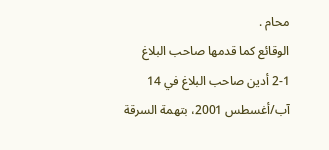محام .
الوقائع كما قدمها صاحب البلاغ
2-1 أدين صاحب البلاغ في 14 آب/أغسطس 2001، بتهمة السرقة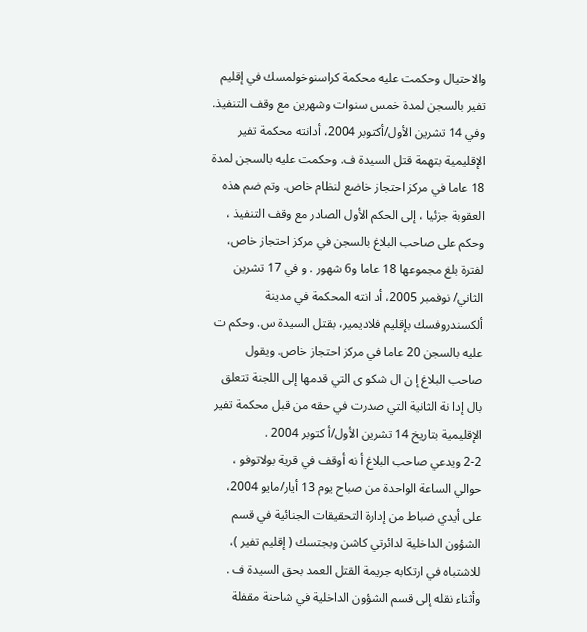والاحتيال وحكمت عليه محكمة كراسنوخولمسك في إقليم تفير بالسجن لمدة خمس سنوات وشهرين مع وقف التنفيذ. وفي 14 تشرين الأول/أكتوبر 2004، أدانته محكمة تفير الإقليمية بتهمة قتل السيدة ف. وحكمت عليه بالسجن لمدة 18 عاما في مركز احتجاز خاضع لنظام خاص. وتم ضم هذه العقوبة جزئيا ، إلى الحكم الأول الصادر مع وقف التنفيذ ، وحكم على صاحب البلاغ بالسجن في مركز احتجاز خاص، لفترة بلغ مجموعها 18 عاما و6 شهور . و في 17 تشرين الثاني/ نوفمبر 2005، أد انته المحكمة في مدينة ألكسندروفسك بإقليم فلاديمير، بقتل السيدة س. وحكم ت عليه بالسجن 20 عاما في مركز احتجاز خاص. ويقول صاحب البلاغ إ ن ال شكو ى التي قدمها إلى اللجنة تتعلق بال إدا نة الثانية التي صدرت في حقه من قبل محكمة تفير الإقليمية بتاريخ 14 تشرين الأول/أ كتوبر 2004 .
2-2 ويدعي صاحب البلاغ أ نه أوقف في قرية بولاتوفو ، حوالي الساعة الواحدة من صباح يوم 13 أيار/مايو 2004، على أيدي ضباط من إدارة التحقيقات الجنائية في قسم الشؤون الداخلية لدائرتي كاشن وبجتسك ( إقليم تفير )، للاشتباه في ارتكابه جريمة القتل العمد بحق السيدة ف . وأثناء نقله إلى قسم الشؤون الداخلية في شاحنة مقفلة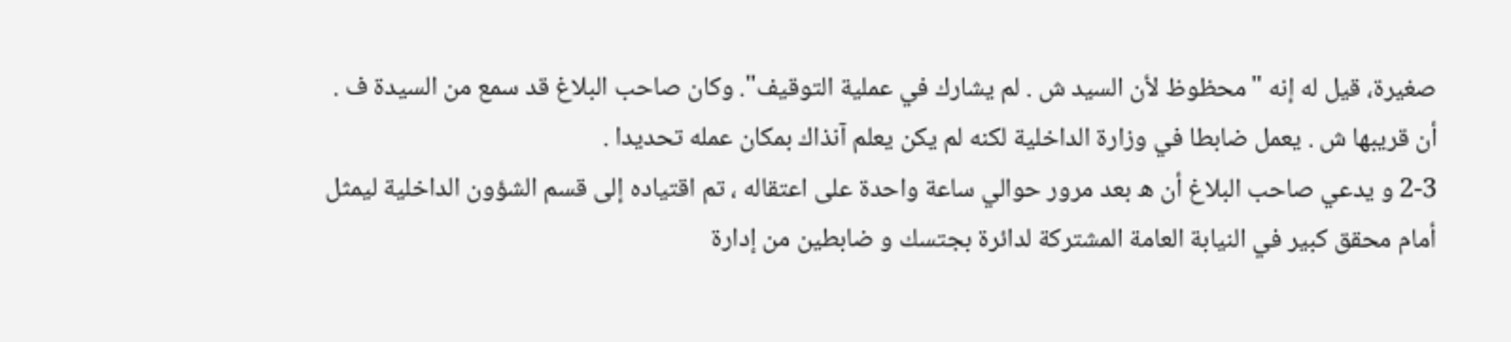صغيرة، قيل له إنه "محظوظ لأن السيد ش . لم يشارك في عملية التوقيف". وكان صاحب البلاغ قد سمع من السيدة ف . أن قريبها ش . يعمل ضابطا في وزارة الداخلية لكنه لم يكن يعلم آنذاك بمكان عمله تحديدا .
2-3 و يدعي صاحب البلاغ أن ه بعد مرور حوالي ساعة واحدة على اعتقاله ، تم اقتياده إلى قسم الشؤون الداخلية ليمثل أمام محقق كبير في النيابة العامة المشتركة لدائرة بجتسك و ضابطين من إدارة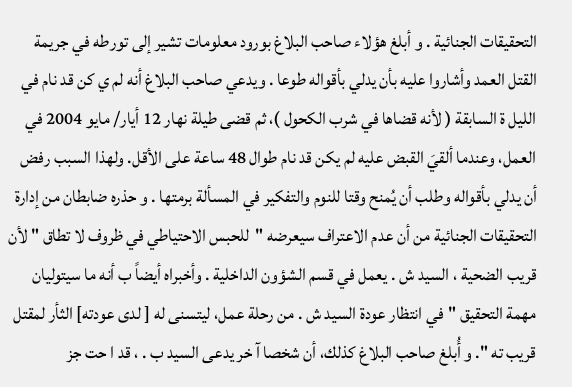التحقيقات الجنائية . و أبلغ هؤلاء صاحب البلاغ بورود معلومات تشير إلى تورطه في جريمة القتل العمد وأشاروا عليه بأن يدلي بأقواله طوعا . ويدعي صاحب البلاغ أنه لم ي كن قد نام في الليل ة السابقة ( لأنه قضاها في شرب الكحول )، ثم قضى طيلة نهار 12 أيار/ مايو 2004 في العمل، وعندما ألقيَ القبض عليه لم يكن قد نام طوال 48 ساعة على الأقل. ولهذا السبب رفض أن يدلي بأقواله وطلب أن يُمنح وقتا للنوم والتفكير في المسألة برمتها . و حذره ضابطان من إدارة التحقيقات الجنائية من أن عدم الاعتراف سيعرضه "للحبس الاحتياطي في ظروف لا تطاق " لأن قريب الضحية ، السيد ش . يعمل في قسم الشؤون الداخلية . وأخبراه أيضاً ب أنه ما سيتوليان مهمة التحقيق "في انتظار عودة السيد ش . من رحلة عمل، ليتسنى له [ لدى عودته] الثأر لمقتل قريب ته ". و أُبلغ صاحب البلاغ كذلك، أن شخصا آ خر يدعى السيد ب . ، قد ا حت جز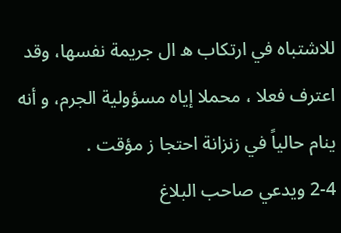للاشتباه في ارتكاب ه ال جريمة نفسها، وقد اعترف فعلا ، محملا إياه مسؤولية الجرم، و أنه ينام حالياً في زنزانة احتجا ز مؤقت .
2-4 ويدعي صاحب البلاغ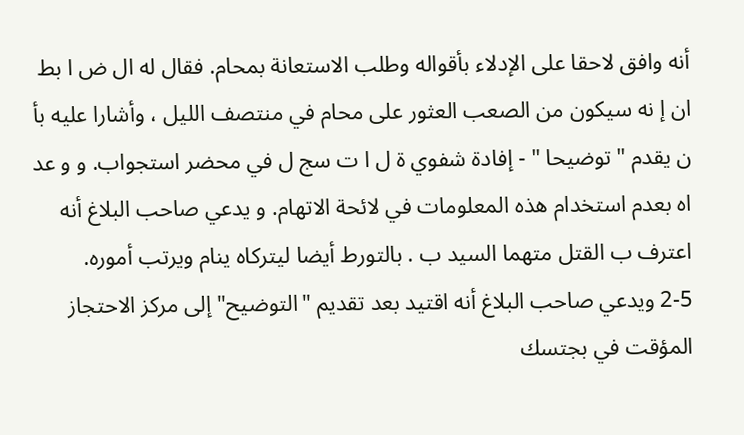أنه وافق لاحقا على الإدلاء بأقواله وطلب الاستعانة بمحام. فقال له ال ض ا بط ان إ نه سيكون من الصعب العثور على محام في منتصف الليل ، وأشارا عليه بأ ن يقدم "توضيحا " - إفادة شفوي ة ل ا ت سج ل في محضر استجواب. و و عد اه بعدم استخدام هذه المعلومات في لائحة الاتهام. و يدعي صاحب البلاغ أنه اعترف ب القتل متهما السيد ب . بالتورط أيضا ليتركاه ينام ويرتب أموره.
2-5 ويدعي صاحب البلاغ أنه اقتيد بعد تقديم "التوضيح" إلى مركز الاحتجاز المؤقت في بجتسك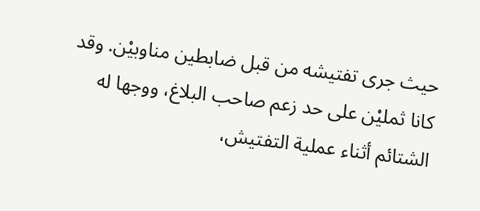حيث جرى تفتيشه من قبل ضابطين مناوبيْن. وقد كانا ثمليْن على حد زعم صاحب البلاغ، ووجها له الشتائم أثناء عملية التفتيش،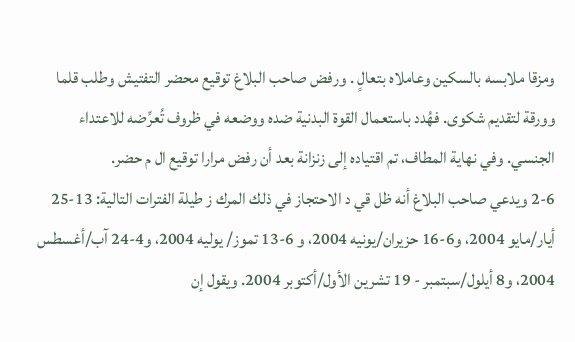ومزقا ملابسه بالسكين وعاملاه بتعالٍ . ورفض صاحب البلاغ توقيع محضر التفتيش وطلب قلما وورقة لتقديم شكوى. فهُدد باستعمال القوة البدنية ضده ووضعه في ظروف تُعرِّضه للاعتداء الجنسي. وفي نهاية المطاف، تم اقتياده إلى زنزانة بعد أن رفض مرارا توقيع ال م حضر.
2-6 ويدعي صاحب البلاغ أنه ظل قي د الاحتجاز في ذلك المرك ز طيلة الفترات التالية: 13-25 أيار/مايو 2004، و6-16 حزيران/يونيه 2004، و 6-13 تموز/ يوليه 2004، و4-24 آب/أغسطس 2004، و8 أيلول/سبتمبر - 19 تشرين الأول/أكتوبر 2004. ويقول إن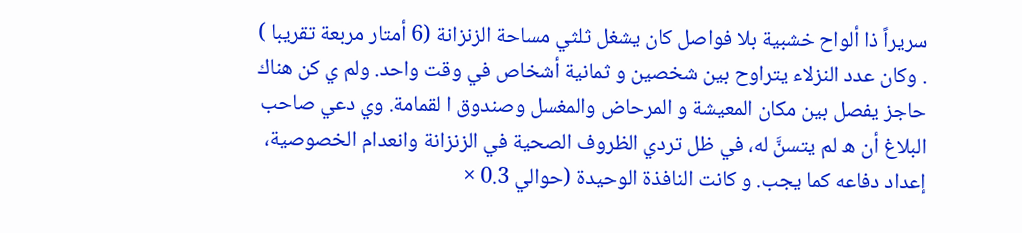سريراً ذا ألواح خشبية بلا فواصل كان يشغل ثلثي مساحة الزنزانة (6 أمتار مربعة تقريبا ) . وكان عدد النزلاء يتراوح بين شخصين و ثمانية أشخاص في وقت واحد. ولم ي كن هناك حاجز يفصل بين مكان المعيشة و المرحاض والمغسل وصندوق ا لقمامة. وي دعي صاحب البلاغ أن ه لم يتسنَّ له، في ظل تردي الظروف الصحية في الزنزانة وانعدام الخصوصية، إعداد دفاعه كما يجب. و كانت النافذة الوحيدة (حوالي 0.3 ×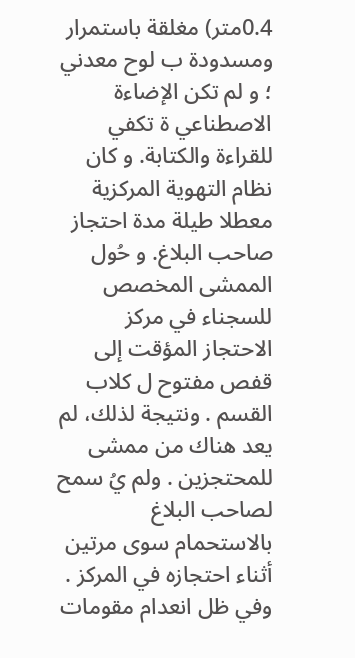0.4متر) مغلقة باستمرار ومسدودة ب لوح معدني ؛ و لم تكن الإضاءة الاصطناعي ة تكفي للقراءة والكتابة. و كان نظام التهوية المركزية معطلا طيلة مدة احتجاز صاحب البلاغ. و حُول الممشى المخصص للسجناء في مركز الاحتجاز المؤقت إلى قفص مفتوح ل كلاب القسم . ونتيجة لذلك، لم يعد هناك من ممشى للمحتجزين . ولم يُ سمح لصاحب البلاغ بالاستحمام سوى مرتين أثناء احتجازه في المركز . وفي ظل انعدام مقومات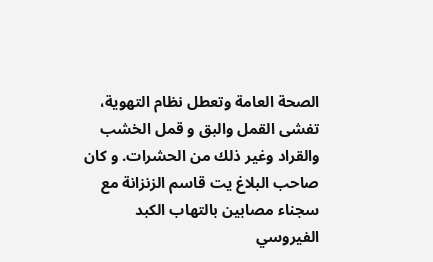الصحة العامة وتعطل نظام التهوية، تفشى القمل والبق و قمل الخشب والقراد وغير ذلك من الحشرات. و كان صاحب البلاغ يت قاسم الزنزانة مع سجناء مصابين بالتهاب الكبد الفيروسي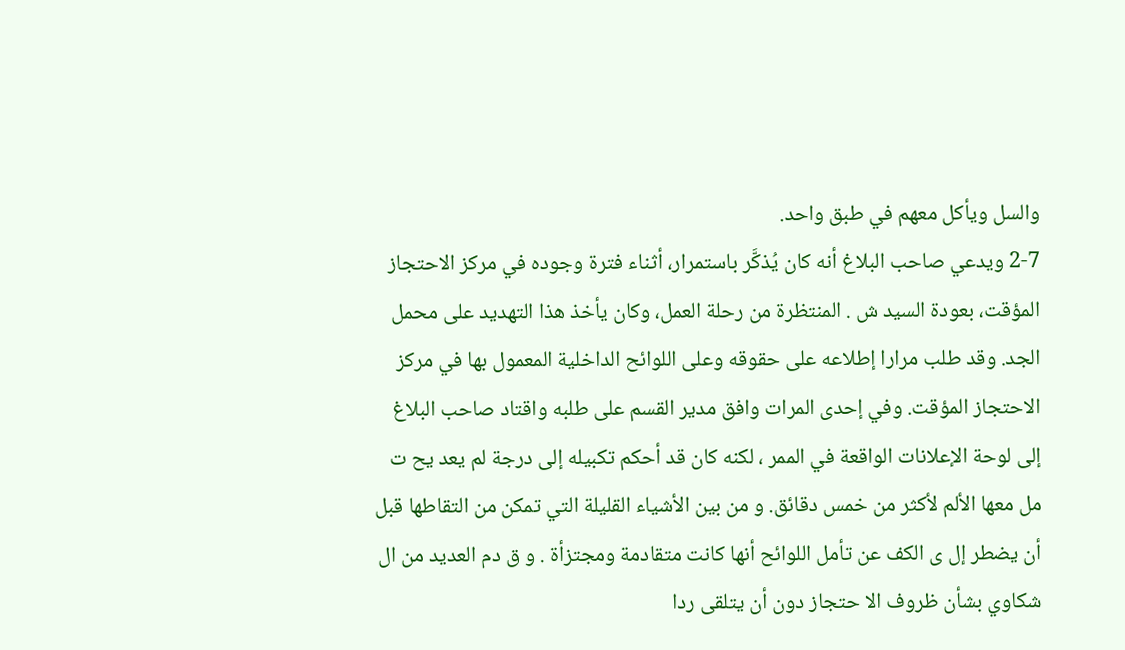والسل ويأكل معهم في طبق واحد.
2-7 ويدعي صاحب البلاغ أنه كان يُذكَّر باستمرار، أثناء فترة وجوده في مركز الاحتجاز المؤقت، بعودة السيد ش . المنتظرة من رحلة العمل، وكان يأخذ هذا التهديد على محمل الجد. وقد طلب مرارا إطلاعه على حقوقه وعلى اللوائح الداخلية المعمول بها في مركز الاحتجاز المؤقت. وفي إحدى المرات وافق مدير القسم على طلبه واقتاد صاحب البلاغ إلى لوحة الإعلانات الواقعة في الممر ، لكنه كان قد أحكم تكبيله إلى درجة لم يعد يح ت مل معها الألم لأكثر من خمس دقائق. و من بين الأشياء القليلة التي تمكن من التقاطها قبل أن يضطر إل ى الكف عن تأمل اللوائح أنها كانت متقادمة ومجتزأة . و ق دم العديد من ال شكاوي بشأن ظروف الا حتجاز دون أن يتلقى ردا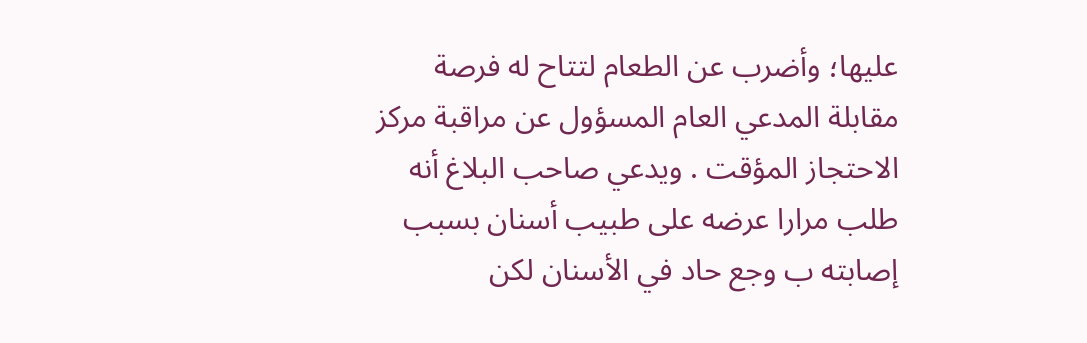عليها؛ وأضرب عن الطعام لتتاح له فرصة مقابلة المدعي العام المسؤول عن مراقبة مركز الاحتجاز المؤقت . ويدعي صاحب البلاغ أنه طلب مرارا عرضه على طبيب أسنان بسبب إصابته ب وجع حاد في الأسنان لكن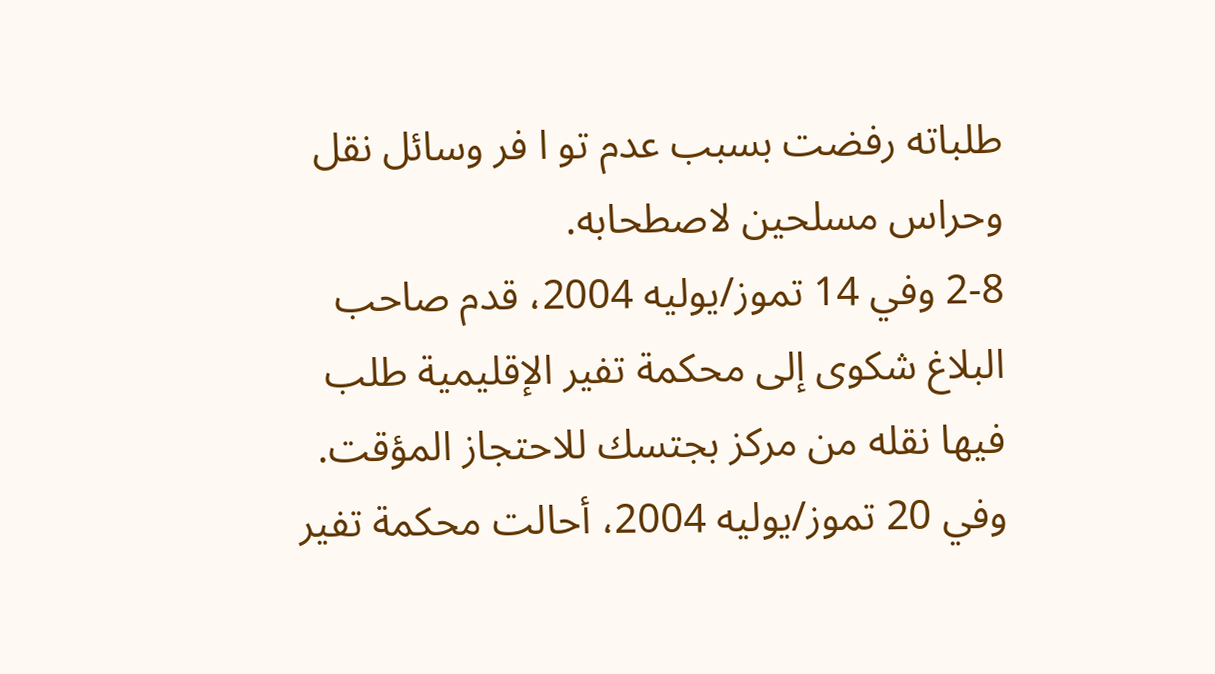طلباته رفضت بسبب عدم تو ا فر وسائل نقل وحراس مسلحين لاصطحابه.
2-8 وفي 14 تموز/يوليه 2004، قدم صاحب البلاغ شكوى إلى محكمة تفير الإقليمية طلب فيها نقله من مركز بجتسك للاحتجاز المؤقت. وفي 20 تموز/يوليه 2004، أحالت محكمة تفير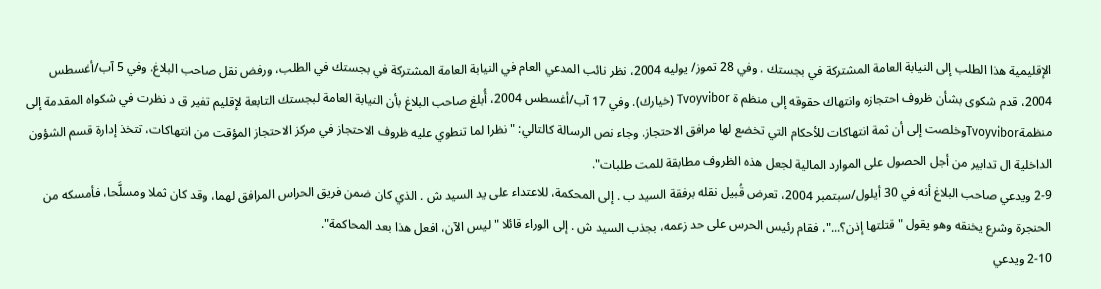الإقليمية هذا الطلب إلى النيابة العامة المشتركة في بجستك . وفي 28 تموز/ يوليه 2004، نظر نائب المدعي العام في النيابة العامة المشتركة في بجستك في الطلب، ورفض نقل صاحب البلاغ. وفي 5 آب/أغسطس 2004، قدم شكوى بشأن ظروف احتجازه وانتهاك حقوقه إلى منظم ة Tvoyvibor (خيارك). وفي 17 آب/أغسطس 2004، أُبلغ صاحب البلاغ بأن النيابة العامة لبجستك التابعة لإقليم تفير ق د نظرت في شكواه المقدمة إلى منظمةTvoyviborوخلصت إلى أن ثمة انتهاكات للأحكام التي تخضع لها مرافق الاحتجاز. وجاء نص الرسالة كالتالي: "نظرا لما تنطوي عليه ظروف الاحتجاز في مركز الاحتجاز المؤقت من انتهاكات، تتخذ إدارة قسم الشؤون الداخلية ال تدابير من أجل الحصول على الموارد المالية لجعل هذه الظروف مطابقة للمت طلبات".
2-9 ويدعي صاحب البلاغ أنه في 30 أيلول/سبتمبر 2004، تعرض قُبيل نقله برفقة السيد ب . إلى المحكمة، للاعتداء على يد السيد ش . الذي كان ضمن فريق الحراس المرافق لهما، وقد كان ثملا ومسلَّحا، فأمسكه من الحنجرة وشرع يخنقه وهو يقول "قتلتها إذن؟..."، فقام رئيس الحرس على حد زعمه، بجذب السيد ش . إلى الوراء قائلا "ليس الآن، افعل هذا بعد المحاكمة".
2-10 ويدعي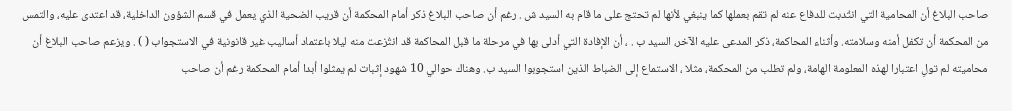صاحب البلاغ أن المحامية التي انتُدبت للدفاع عنه لم تقم بعملها كما ينبغي لأنها لم تحتج على ما قام به السيد ش . رغم أن صاحب البلاغ ذكر أمام المحكمة أن قريب الضحية الذي يعمل في قسم الشؤون الداخلية، قد اعتدى عليه، والتمس من المحكمة أن تكفل أمنه وسلامته. وأثناء المحاكمة، ذكر المدعى عليه الآخر، السيد ب . ، أن الإفادة التي أدلى بها في مرحلة ما قبل المحاكمة قد انتُزعت منه ليلا باعتماد أساليب غير قانونية في الاستجواب ( ) . ويزعم صاحب البلاغ أن محاميته لم تولِ اعتبارا لهذه المعلومة الهامة، ولم تطلب من المحكمة، مثلا ، الاستماع إلى الضباط الذين استجوبوا السيد ب. وهناك حوالي 10 شهود إثبات لم يمثلوا أبدا أمام المحكمة رغم أن صاحب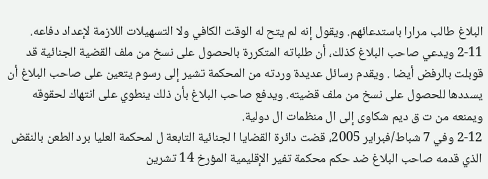البلاغ طالب مرارا باستدعائهم. ويقول إنه لم يتح له الوقت الكافي ولا التسهيلات اللازمة لإعداد دفاعه.
2-11 ويدعي صاحب البلاغ كذلك، أن طلباته المتكررة بالحصول على نسخ من ملف القضية الجنائية قد قوبلت بالرفض أيضا . ويقدم رسائل عديدة وردته من المحكمة تشير إلى رسوم يتعين على صاحب البلاغ أن يسددها للحصول على نسخ من ملف قضيته. ويدفع صاحب البلاغ بأن ذلك ينطوي على انتهاك لحقوقه ويمنعه من ت ق ديم شكاوى إلى ال منظمات ال دولية.
2-12 وفي 7 شباط/فبراير 2005، قضت دائرة القضايا ا لجنائية التابعة ل لمحكمة العليا برد الطعن بالنقض الذي قدمه صاحب البلاغ ضد حكم محكمة تفير الإقليمية المؤرخ 14 تشرين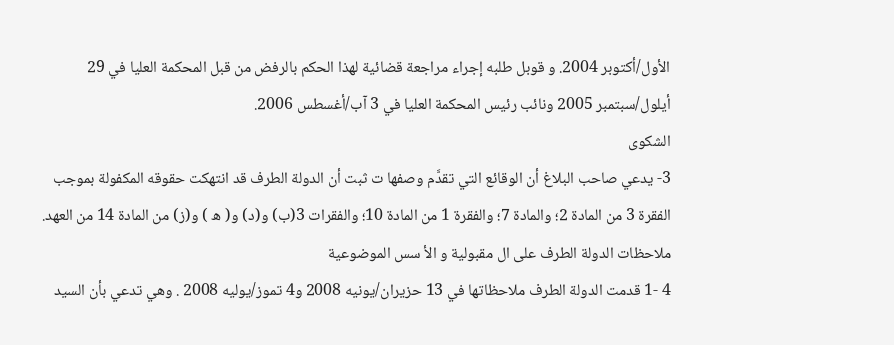الأول/أكتوبر 2004. و قوبل طلبه إجراء مراجعة قضائية لهذا الحكم بالرفض من قبل المحكمة العليا في 29 أيلول/سبتمبر 2005 ونائب رئيس المحكمة العليا في 3 آب/أغسطس 2006.
الشكوى
3- يدعي صاحب البلاغ أن الوقائع التي تقدَّم وصفها ت ثبت أن الدولة الطرف قد انتهكت حقوقه المكفولة بموجب الفقرة 3 من المادة 2؛ والمادة 7؛ والفقرة 1 من المادة 10؛ والفقرات 3(ب) و(د) و( ه ) و(ز) من المادة 14 من العهد.
ملاحظات الدولة الطرف على ال مقبولية و الأ سس الموضوعية
4 -1 قدمت الدولة الطرف ملاحظاتها في 13 حزيران/يونيه 2008 و4 تموز/يوليه 2008 . وهي تدعي بأن السيد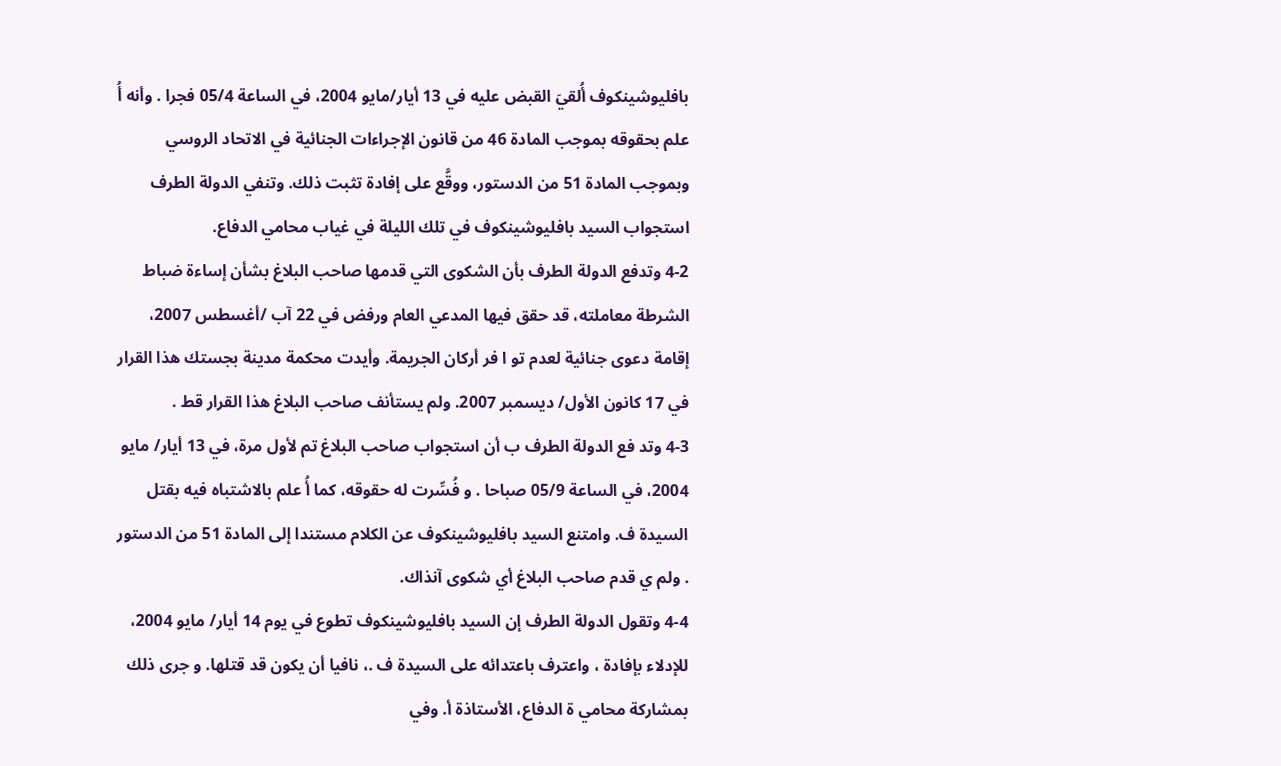بافليوشينكوف أُلقيَ القبض عليه في 13 أيار/مايو 2004، في الساعة 05/4 فجرا . وأنه أُ علم بحقوقه بموجب المادة 46 من قانون الإجراءات الجنائية في الاتحاد الروسي وبموجب المادة 51 من الدستور، ووقَّع على إفادة تثبت ذلك. وتنفي الدولة الطرف استجواب السيد بافليوشينكوف في تلك الليلة في غياب محامي الدفاع.
4-2 وتدفع الدولة الطرف بأن الشكوى التي قدمها صاحب البلاغ بشأن إساءة ضباط الشرطة معاملته، قد حقق فيها المدعي العام ورفض في 22 آب /أغسطس 2007، إقامة دعوى جنائية لعدم تو ا فر أركان الجريمة. وأيدت محكمة مدينة بجستك هذا القرار في 17 كانون الأول/ ديسمبر 2007. ولم يستأنف صاحب البلاغ هذا القرار قط .
4-3 وتد فع الدولة الطرف ب أن استجواب صاحب البلاغ تم لأول مرة، في 13 أيار/ مايو 2004، في الساعة 05/9 صباحا . و فُسِّرت له حقوقه، كما أُ علم بالاشتباه فيه بقتل السيدة ف. وامتنع السيد بافليوشينكوف عن الكلام مستندا إلى المادة 51 من الدستور . ولم ي قدم صاحب البلاغ أي شكوى آنذاك.
4-4 وتقول الدولة الطرف إن السيد بافليوشينكوف تطوع في يوم 14 أيار/ مايو 2004، للإدلاء بإفادة ، واعترف باعتدائه على السيدة ف .، نافيا أن يكون قد قتلها. و جرى ذلك بمشاركة محامي ة الدفاع، الأستاذة أ. وفي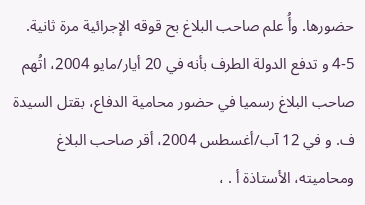حضورها. وأُ علم صاحب البلاغ بح قوقه الإجرائية مرة ثانية.
4-5 و تدفع الدولة الطرف بأنه في 20 أيار/مايو 2004، اتُهم صاحب البلاغ رسميا في حضور محامية الدفاع، بقتل السيدة ف. و في 12 آب/أغسطس 2004، أقر صاحب البلاغ ومحاميته، الأستاذة أ . ،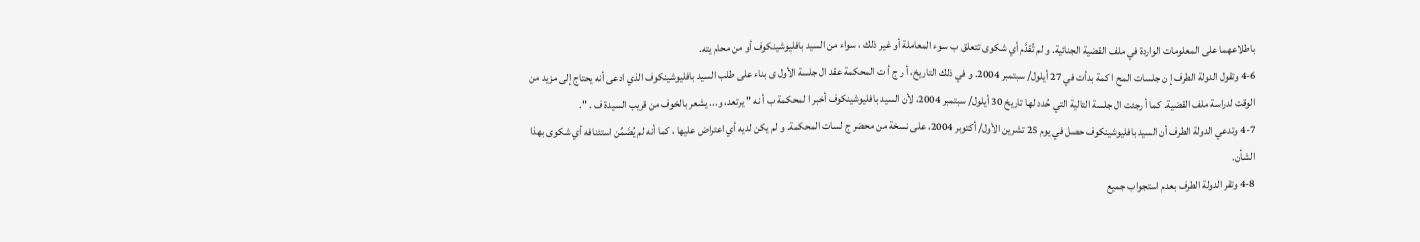باطلاعهما على المعلومات الواردة في ملف القضية الجنائية. و لم تُقدَّم أي شكوى تتعلق ب سوء المعاملة أو غير ذلك ، سواء من السيد بافليوشينكوف أو من محام يته.
4-6 وتقول الدولة الطرف إ ن جلسات المح ا كمة بدأت في 27 أيلول/ سبتمبر 2004. و في ذلك التاريخ، أ ر ج أ ت المحكمة عقد ال جلسة الأول ى بناء على طلب السيد بافليوشينكوف الذي ادعى أنه يحتاج إلى مزيد من الوقت لدراسة ملف القضية. كما أ رجئت ال جلسة التالية التي حُدد لها تاريخ 30 أيلول/ سبتمبر 2004، لأن السيد بافليوشينكوف أخبر ا لمحكمة ب أ نه " يرتعد، و... يشعر بالخوف من قريب السيدة ف . ".
4-7 وتدعي الدولة الطرف أن السيد بافليوشينكوف حصل في يوم 25 تشرين الأول/ أكتوبر 2004، على نسخة من محضر ج لسات المحكمة. و لم يكن لديه أي اعتراض عليها ، كما أنه لم يُضَمِّن استئنافه أي شكوى بهذا الشأن.
4-8 وتقر الدولة الطرف بعدم استجواب جميع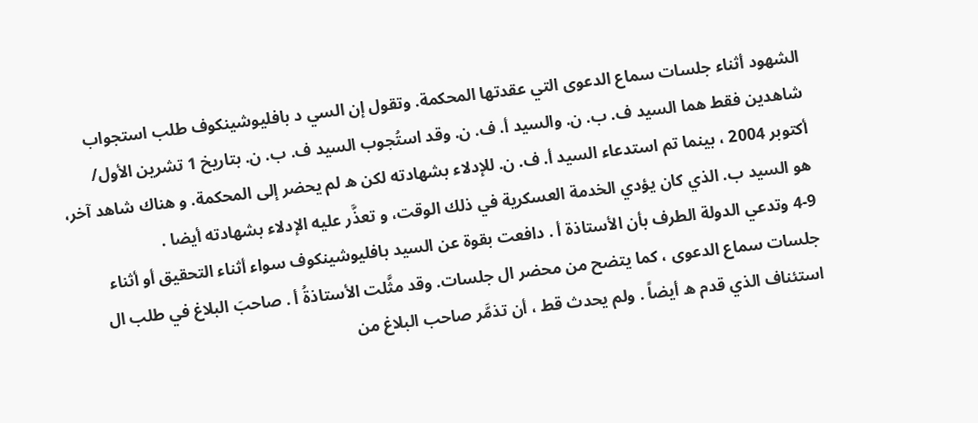الشهود أثناء جلسات سماع الدعوى التي عقدتها المحكمة. وتقول إن السي د بافليوشينكوف طلب استجواب شاهدين فقط هما السيد ف. ب. ن. والسيد أ. ف. ن. وقد استُجوب السيد ف. ب. ن. بتاريخ 1 تشرين الأول/ أكتوبر 2004 ، بينما تم استدعاء السيد أ. ف. ن. للإدلاء بشهادته لكن ه لم يحضر إلى المحكمة. و هناك شاهد آخر، هو السيد ب. الذي كان يؤدي الخدمة العسكرية في ذلك الوقت، و تعذَّر عليه الإدلاء بشهادته أيضا .
4-9 وتدعي الدولة الطرف بأن الأستاذة أ . دافعت بقوة عن السيد بافليوشينكوف سواء أثناء التحقيق أو أثناء جلسات سماع الدعوى ، كما يتضح من محضر ال جلسات. وقد مثَّلت الأستاذةُ أ . صاحبَ البلاغ في طلب ال استئناف الذي قدم ه أيضاً . ولم يحدث قط ، أن تذمَّر صاحب البلاغ من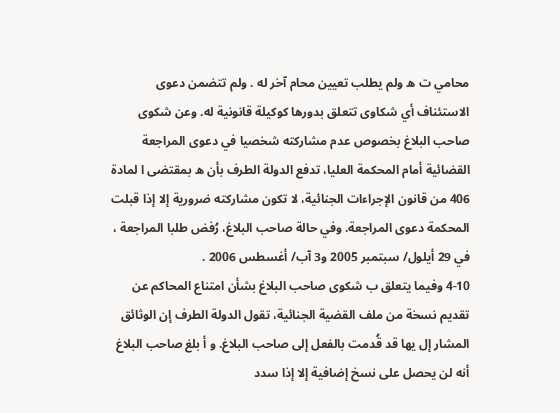محامي ت ه ولم يطلب تعيين محام آخر له . ولم تتضمن دعوى الاستئناف أي شكاوى تتعلق بدورها كوكيلة قانونية له. وعن شكوى صاحب البلاغ بخصوص عدم مشاركته شخصيا في دعوى المراجعة القضائية أمام المحكمة العليا، تدفع الدولة الطرف بأن ه بمقتضى ا لمادة 406 من قانون الإجراءات الجنائية، لا تكون مشاركته ضرورية إلا إذا قبلت المحكمة دعوى المراجعة. وفي حالة صاحب البلاغ، رُفض طلبا المراجعة ، في 29 أيلول/ سبتمبر 2005 و3 آب/ أغسطس 2006 .
4-10 وفيما يتعلق ب شكوى صاحب البلاغ بشأن امتناع المحاكم عن تقديم نسخة من ملف القضية الجنائية، تقول الدولة الطرف إن الوثائق المشار إل يها قد قُدمت بالفعل إلى صاحب البلاغ. و أ بلغ صاحب البلاغ أنه لن يحصل على نسخ إضافية إلا إذا سدد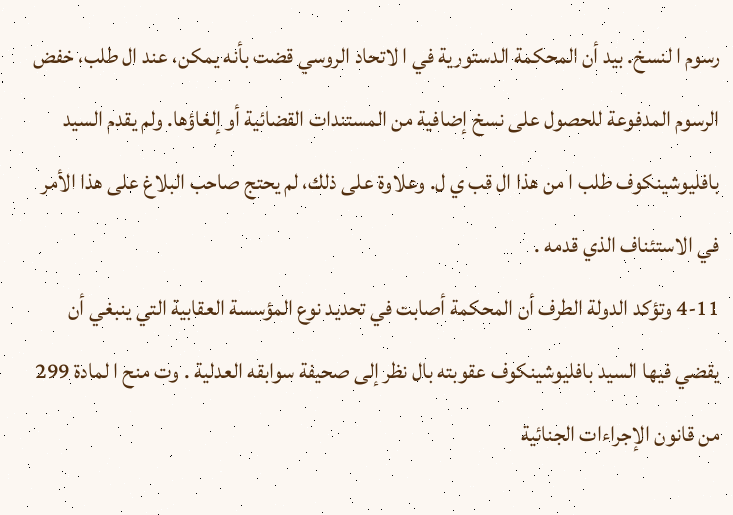رسوم ا لنسخ. بيد أن المحكمة الدستورية في ا لاتحاد الروسي قضت بأنه يمكن، عند ال طلب، خفض الرسوم المدفوعة للحصول على نسخ إضافية من المستندات القضائية أو إلغاؤها. ولم يقدم السيد بافليوشينكوف طلب ا من هذا ال قب ي ل. وعلاوة على ذلك، لم يحتج صاحب البلاغ على هذا الأمر في الاستئناف الذي قدمه .
4-11 وتؤكد الدولة الطرف أن المحكمة أصابت في تحديد نوع المؤسسة العقابية التي ينبغي أن يقضي فيها السيد بافليوشينكوف عقوبته بال نظر إلى صحيفة سوابقه العدلية . وت منح ا لمادة 299 من قانون الإجراءات الجنائية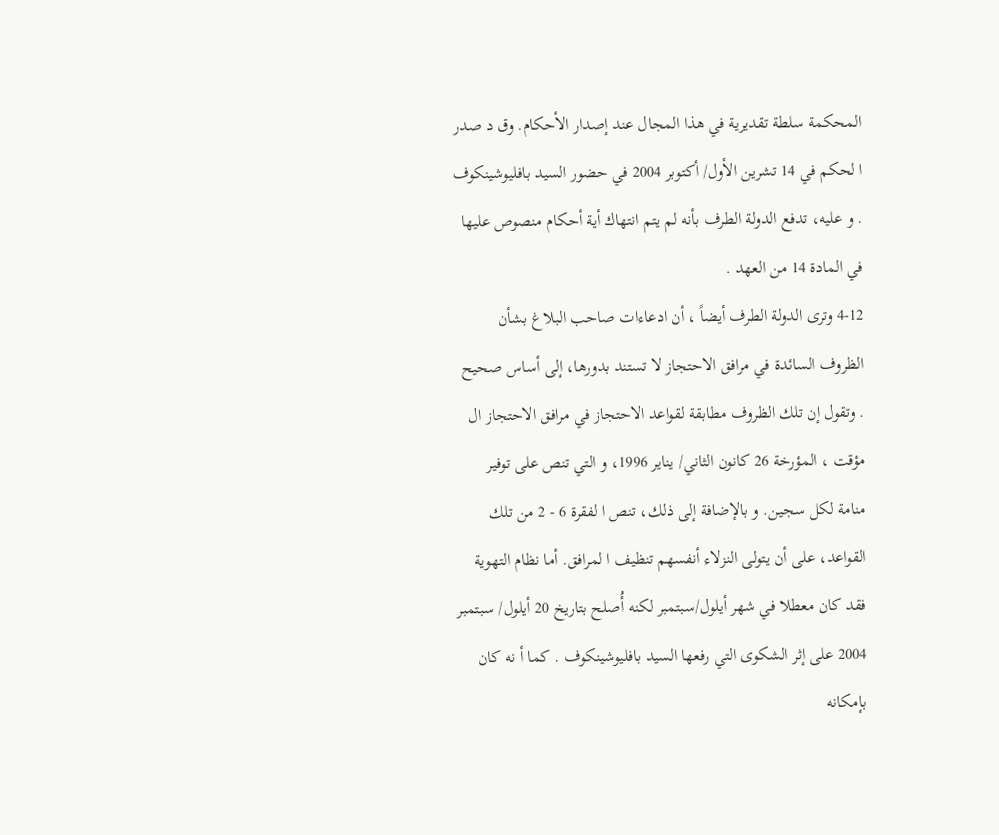المحكمة سلطة تقديرية في هذا المجال عند إصدار الأحكام. وق د صدر ا لحكم في 14 تشرين الأول/ أكتوبر 2004 في حضور السيد بافليوشينكوف . و عليه، تدفع الدولة الطرف بأنه لم يتم انتهاك أية أحكام منصوص عليها في المادة 14 من العهد .
4-12 وترى الدولة الطرف أيضاً ، أن ادعاءات صاحب البلاغ بشأن الظروف السائدة في مرافق الاحتجاز لا تستند بدورها، إلى أساس صحيح . وتقول إن تلك الظروف مطابقة لقواعد الاحتجاز في مرافق الاحتجاز ال مؤقت ، المؤرخة 26 كانون الثاني/ يناير 1996، و التي تنص على توفير منامة لكل سجين. و بالإضافة إلى ذلك، تنص ا لفقرة 6 - 2 من تلك القواعد، على أن يتولى النزلاء أنفسهم تنظيف ا لمرافق. أما نظام التهوية فقد كان معطلا في شهر أيلول/سبتمبر لكنه أُصلح بتاريخ 20 أيلول/ سبتمبر 2004 على إثر الشكوى التي رفعها السيد بافليوشينكوف . كما أ نه كان بإمكانه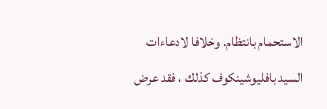الاستحمام بانتظام. وخلافا لادعاءات السيد بافليوشينكوف كذلك ، فقد عرض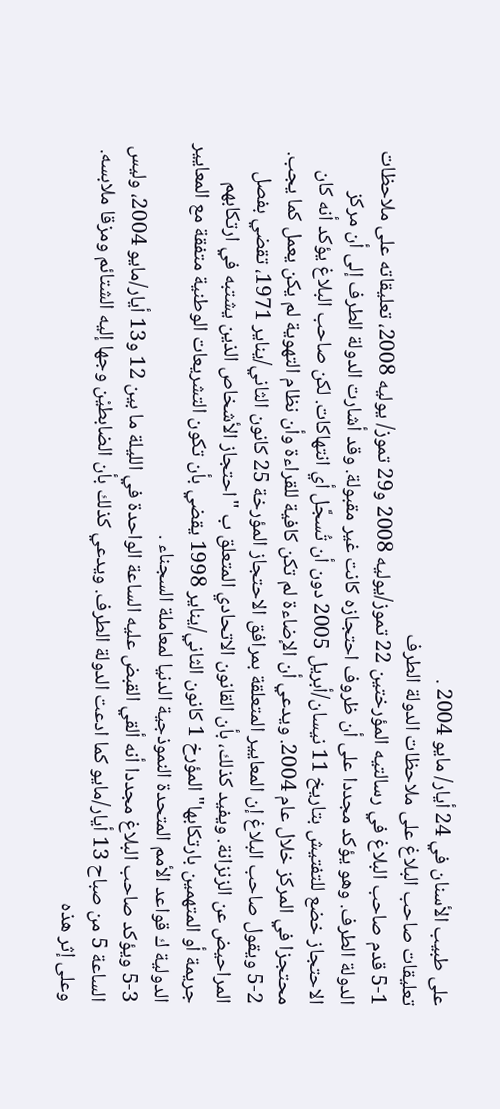على طبيب الأسنان في 24 أيار/ مايو 2004 .
تعليقات صاحب البلاغ على ملاحظات الدولة الطرف
5-1 قدم صاحب البلاغ في رسالتيه المؤرختين 22 تموز/يوليه 2008 و29 تموز/ يوليه 2008، تعليقاته على ملاحظات الدولة الطرف. وهو يؤكد مجددا على أن ظروف احتجازه كانت غير مقبولة. وقد أشارت الدولة الطرف إلى أن مركز الاحتجاز خضع للتفتيش بتاريخ 11 نيسان/أبريل 2005 دون أن تُسجَّل أي انتهاكات. لكن صاحب البلاغ يؤكد أنه كان محتجزا في المركز خلال عام 2004. ويدعي أن الإضاءة لم تكن كافية للقراءة وأن نظام التهوية لم يكن يعمل كما يجب.
5-2 ويقول صاحب البلاغ إن المعايير المتعلقة بمرافق الاحتجاز المؤرخة 25 كانون الثاني/يناير 1971، تقضي بفصل المراحيض عن الزنزانة. ويفيد كذلك، بأن القانون الاتحادي المتعلق ب "احتجاز الأشخاص الذين يشتبه في ارتكابهم جريمة أو المتهمين بارتكابها" المؤرخ 1 كانون الثاني/يناير 1998 يقضي بأن تكون التشريعات الوطنية متفقة مع المعايير الدولية ك قواعد الأمم المتحدة النموذجية الدنيا لمعاملة السجناء .
5-3 ويؤكد صاحب البلاغ مجددا أنه ألقي القبض عليه الساعة الواحدة في الليلة ما بين 12 و13 أيار/مايو 2004، وليس الساعة 5 من صباح 13 أيار/مايو كما ادعت الدولة الطرف. ويدعي كذلك بأن الضابطيْن وجها إليه الشتائم ومزقا ملابسه. وعلى إثر هذه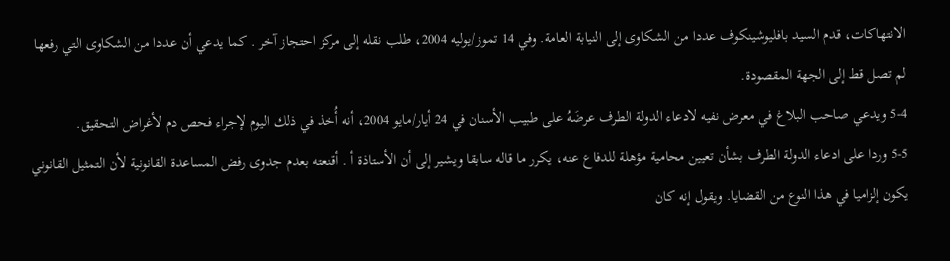الانتهاكات، قدم السيد بافليوشينكوف عددا من الشكاوى إلى النيابة العامة. وفي 14 تموز/يوليه 2004، طلب نقله إلى مركز احتجاز آخر . كما يدعي أن عددا من الشكاوى التي رفعها لم تصل قط إلى الجهة المقصودة.
5-4 ويدعي صاحب البلاغ في معرض نفيه لادعاء الدولة الطرف عرضَهُ على طبيب الأسنان في 24 أيار/مايو 2004، أنه أُخذ في ذلك اليوم لإجراء فحص دم لأغراض التحقيق.
5-5 وردا على ادعاء الدولة الطرف بشأن تعيين محامية مؤهلة للدفاع عنه، يكرر ما قاله سابقا ويشير إلى أن الأستاذة أ . أقنعته بعدم جدوى رفض المساعدة القانونية لأن التمثيل القانوني يكون إلزاميا في هذا النوع من القضايا. ويقول إنه كان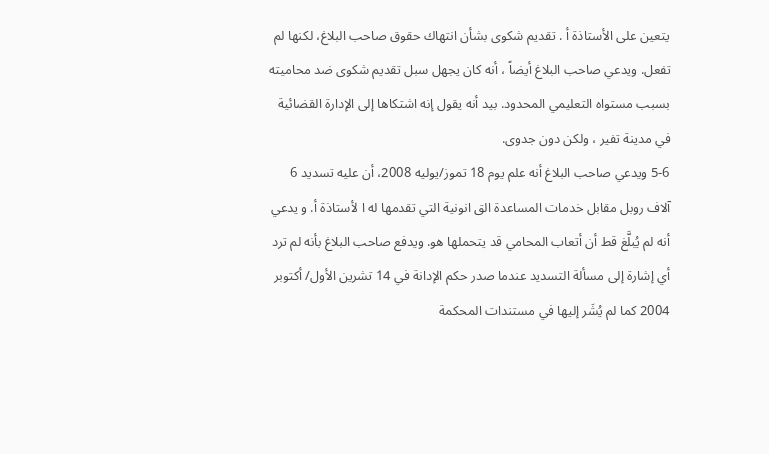يتعين على الأستاذة أ . تقديم شكوى بشأن انتهاك حقوق صاحب البلاغ، لكنها لم تفعل. ويدعي صاحب البلاغ أيضاً ، أنه كان يجهل سبل تقديم شكوى ضد محاميته بسبب مستواه التعليمي المحدود. بيد أنه يقول إنه اشتكاها إلى الإدارة القضائية في مدينة تفير ، ولكن دون جدوى.
5-6 ويدعي صاحب البلاغ أنه علم يوم 18 تموز/يوليه 2008، أن عليه تسديد 6 آلاف روبل مقابل خدمات المساعدة الق انونية التي تقدمها له ا لأستاذة أ. و يدعي أنه لم يُبلَّغ قط أن أتعاب المحامي قد يتحملها هو. ويدفع صاحب البلاغ بأنه لم ترد أي إشارة إلى مسألة التسديد عندما صدر حكم الإدانة في 14 تشرين الأول/ أكتوبر 2004 كما لم يُشَر إليها في مستندات المحكمة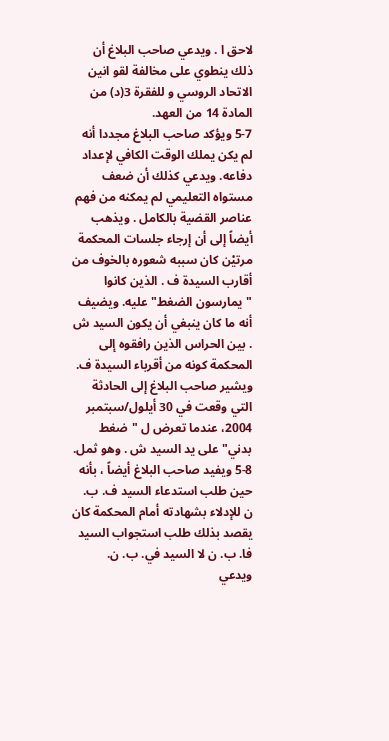لاحق ا . ويدعي صاحب البلاغ أن ذلك ينطوي على مخالفة لقو انين الاتحاد الروسي و للفقرة 3(د) من المادة 14 من العهد.
5-7 ويؤكد صاحب البلاغ مجددا أنه لم يكن يملك الوقت الكافي لإعداد دفاعه. ويدعي كذلك أن ضعف مستواه التعليمي لم يمكنه من فهم عناصر القضية بالكامل . ويذهب أيضاً إلى أن إرجاء جلسات المحكمة مرتيْن كان سببه شعوره بالخوف من أقارب السيدة ف . الذين كانوا "يمارسون الضغط" عليه. ويضيف أنه ما كان ينبغي أن يكون السيد ش . بين الحراس الذين رافقوه إلى المحكمة كونه من أقرباء السيدة ف. ويشير صاحب البلاغ إلى الحادثة التي وقعت في 30 أيلول/سبتمبر 2004، عندما تعرض ل "ضغط بدني" على يد السيد ش . وهو ثمل.
5-8 ويفيد صاحب البلاغ أيضاً ، بأنه حين طلب استدعاء السيد ف. ب. ن للإدلاء بشهادته أمام المحكمة كان يقصد بذلك طلب استجواب السيد فا. ب. ن لا السيد في. ب. ن. ويدعي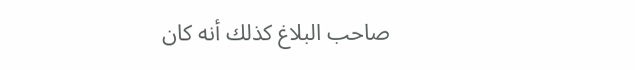صاحب البلاغ كذلك أنه كان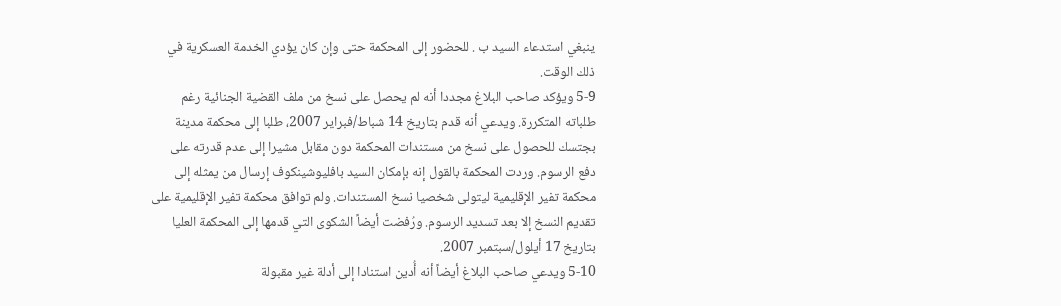ينبغي استدعاء السيد ب . للحضور إلى المحكمة حتى وإن كان يؤدي الخدمة العسكرية في ذلك الوقت.
5-9 ويؤكد صاحب البلاغ مجددا أنه لم يحصل على نسخ من ملف القضية الجنائية رغم طلباته المتكررة. ويدعي أنه قدم بتاريخ 14 شباط/فبراير 2007، طلبا إلى محكمة مدينة بجتسك للحصول على نسخ من مستندات المحكمة دون مقابل مشيرا إلى عدم قدرته على دفع الرسوم. وردت المحكمة بالقول إنه بإمكان السيد بافليوشينكوف إرسال من يمثله إلى محكمة تفير الإقليمية ليتولى شخصيا نسخ المستندات. ولم توافق محكمة تفير الإقليمية على تقديم النسخ إلا بعد تسديد الرسوم. ورُفضت أيضاً الشكوى التي قدمها إلى المحكمة العليا بتاريخ 17 أيلول/سبتمبر 2007.
5-10 ويدعي صاحب البلاغ أيضاً أنه أُدين استنادا إلى أدلة غير مقبولة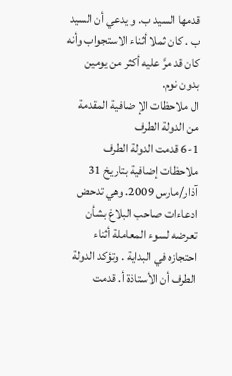قدمها السيد ب. و يدعي أن السيد ب . كان ثملا أثناء الاستجواب وأنه كان قد مرَّ عليه أكثر من يومين بدون نوم.
ال ملاحظات الإ ضافية المقدمة من الدولة الطرف
6-1 قدمت الدولة الطرف ملاحظات إضافية بتاريخ 31 آذار/مارس 2009. وهي تدحض ادعاءات صاحب البلاغ بشأن تعرضه لسوء المعاملة أثناء احتجازه في البداية . وتؤكد الدولة الطرف أن الأستاذة أ. قدمت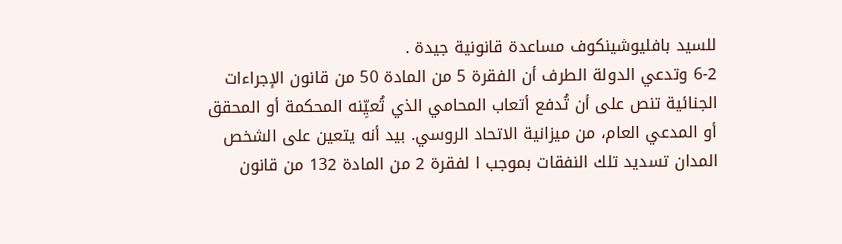للسيد بافليوشينكوف مساعدة قانونية جيدة .
6-2 وتدعي الدولة الطرف أن الفقرة 5 من المادة 50 من قانون الإجراءات الجنائية تنص على أن تُدفع أتعاب المحامي الذي تُعيِّنه المحكمة أو المحقق أو المدعي العام، من ميزانية الاتحاد الروسي. بيد أنه يتعين على الشخص المدان تسديد تلك النفقات بموجب ا لفقرة 2 من المادة 132 من قانون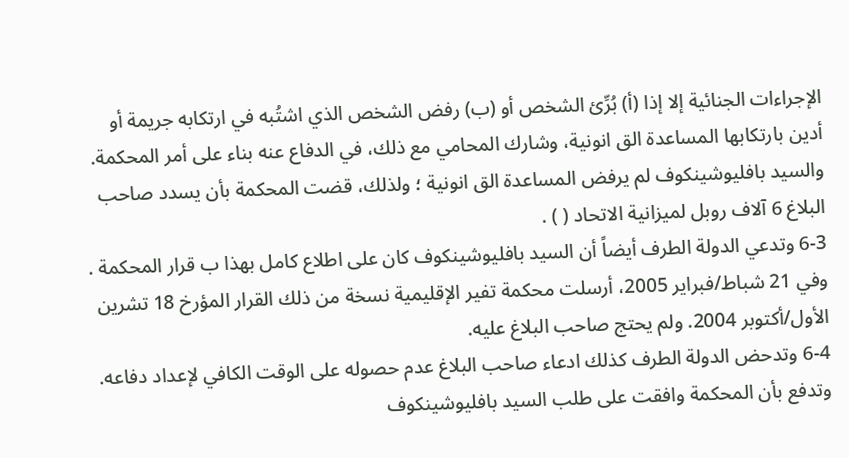الإجراءات الجنائية إلا إذا (أ) بُرِّئ الشخص أو (ب) رفض الشخص الذي اشتُبه في ارتكابه جريمة أو أدين بارتكابها المساعدة الق انونية، وشارك المحامي مع ذلك، في الدفاع عنه بناء على أمر المحكمة. والسيد بافليوشينكوف لم يرفض المساعدة الق انونية ؛ ولذلك، قضت المحكمة بأن يسدد صاحب البلاغ 6 آلاف روبل لميزانية الاتحاد ( ) .
6-3 وتدعي الدولة الطرف أيضاً أن السيد بافليوشينكوف كان على اطلاع كامل بهذا ب قرار المحكمة . وفي 21 شباط/فبراير 2005، أرسلت محكمة تفير الإقليمية نسخة من ذلك القرار المؤرخ 18 تشرين الأول/أكتوبر 2004. ولم يحتج صاحب البلاغ عليه.
6-4 وتدحض الدولة الطرف كذلك ادعاء صاحب البلاغ عدم حصوله على الوقت الكافي لإعداد دفاعه. وتدفع بأن المحكمة وافقت على طلب السيد بافليوشينكوف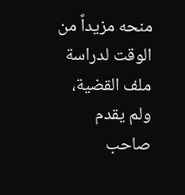منحه مزيداً من الوقت لدراسة ملف القضية، ولم يقدم صاحب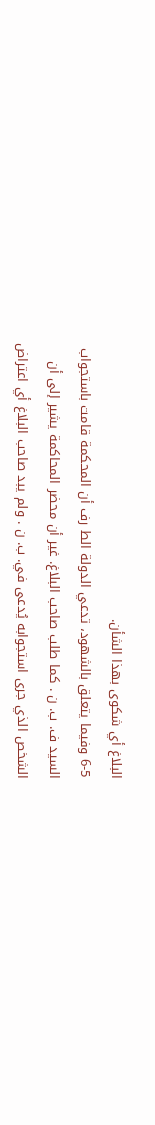البلاغ أي شكوى بهذا الشأن.
6-5 وفيما يتعلق بالشهود، تدعي الدولة الط رف أن المحكمة قامت باستجواب السيد ف. ب. ن . كما طلب صاحب البلاغ. غير أن محضر المحاكمة يشير إلى أن الشخص الذي جرى استجوابه يُدعى في. ب. ن . ولم يبد صاحب البلاغ أي اعتراض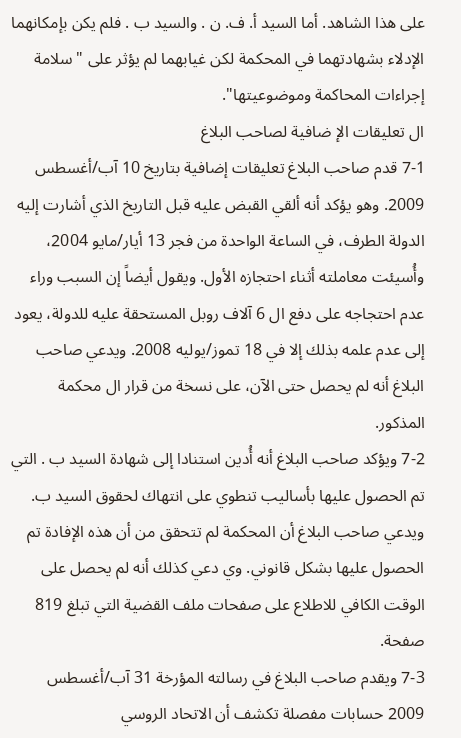على هذا الشاهد. أما السيد أ. ف. ن . والسيد ب . فلم يكن بإمكانهما الإدلاء بشهادتهما في المحكمة لكن غيابهما لم يؤثر على " سلامة إجراءات المحاكمة وموضوعيتها".
ال تعليقات الإ ضافية لصاحب البلاغ
7-1 قدم صاحب البلاغ تعليقات إضافية بتاريخ 10 آب/أغسطس 2009. وهو يؤكد أنه ألقي القبض عليه قبل التاريخ الذي أشارت إليه الدولة الطرف، في الساعة الواحدة من فجر 13 أيار/مايو 2004، وأُسيئت معاملته أثناء احتجازه الأول. ويقول أيضاً إن السبب وراء عدم احتجاجه على دفع ال 6 آلاف روبل المستحقة عليه للدولة، يعود إلى عدم علمه بذلك إلا في 18 تموز/يوليه 2008. ويدعي صاحب البلاغ أنه لم يحصل حتى الآن، على نسخة من قرار ال محكمة المذكور.
7-2 ويؤكد صاحب البلاغ أنه أُدين استنادا إلى شهادة السيد ب . التي تم الحصول عليها بأساليب تنطوي على انتهاك لحقوق السيد ب. ويدعي صاحب البلاغ أن المحكمة لم تتحقق من أن هذه الإفادة تم الحصول عليها بشكل قانوني. وي دعي كذلك أنه لم يحصل على الوقت الكافي للاطلاع على صفحات ملف القضية التي تبلغ 819 صفحة.
7-3 ويقدم صاحب البلاغ في رسالته المؤرخة 31 آب/أغسطس 2009 حسابات مفصلة تكشف أن الاتحاد الروسي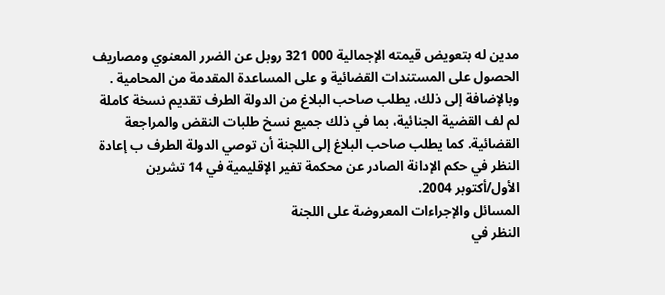مدين له بتعويض قيمته الإجمالية 000 321 روبل عن الضرر المعنوي ومصاريف الحصول على المستندات القضائية و على المساعدة المقدمة من المحامية . وبالإضافة إلى ذلك، يطلب صاحب البلاغ من الدولة الطرف تقديم نسخة كاملة لم لف القضية الجنائية، بما في ذلك جميع نسخ طلبات النقض والمراجعة القضائية. كما يطلب صاحب البلاغ إلى اللجنة أن توصي الدولة الطرف ب إعادة النظر في حكم الإدانة الصادر عن محكمة تفير الإقليمية في 14 تشرين الأول/أكتوبر 2004.
المسائل والإجراءات المعروضة على اللجنة
النظر في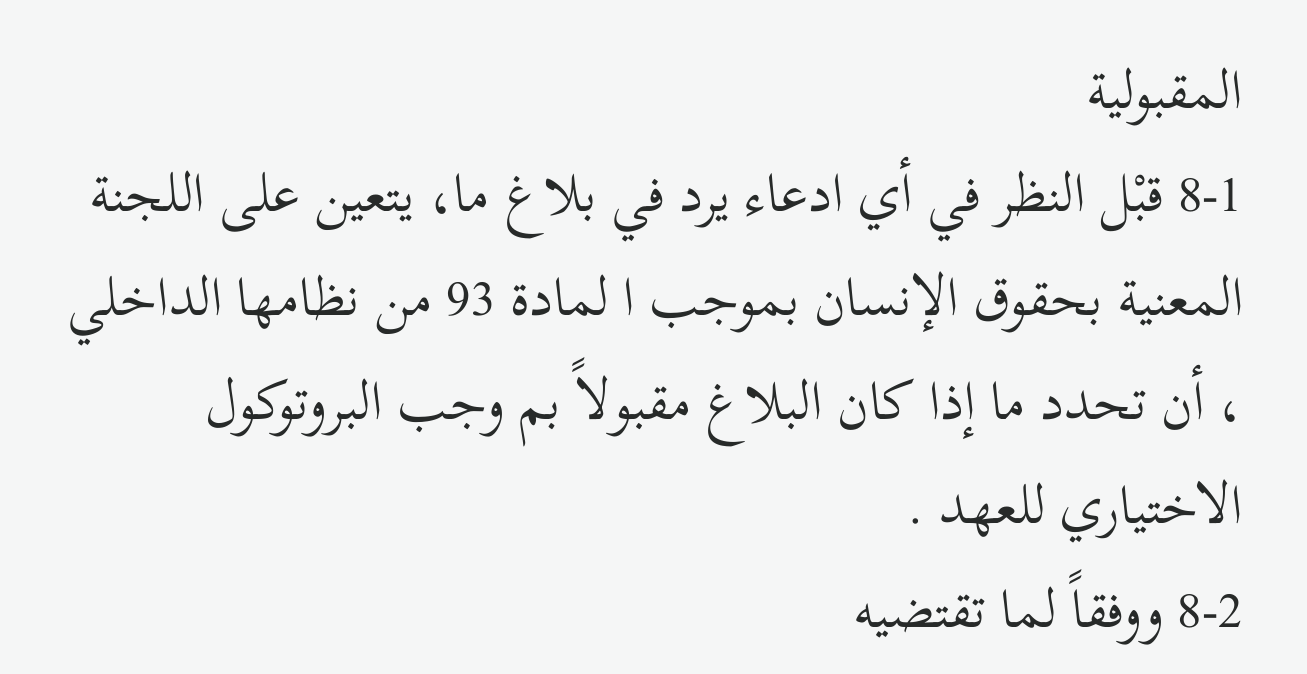المقبولية
8-1 قبْل النظر في أي ادعاء يرد في بلاغ ما، يتعين على اللجنة المعنية بحقوق الإنسان بموجب ا لمادة 93 من نظامها الداخلي ، أن تحدد ما إذا كان البلاغ مقبولاً بم وجب البروتوكول الاختياري للعهد .
8-2 ووفقاً لما تقتضيه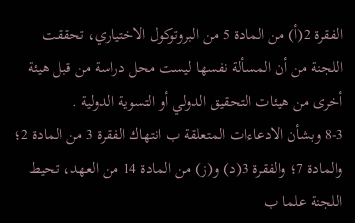الفقرة 2(أ) من المادة 5 من البروتوكول الاختياري، تحققت اللجنة من أن المسألة نفسها ليست محل دراسة من قبل هيئة أخرى من هيئات التحقيق الدولي أو التسوية الدولية .
8-3 وبشأن الادعاءات المتعلقة ب انتهاك الفقرة 3 من المادة 2؛ والمادة 7؛ والفقرة 3(د) و(ز) من المادة 14 من العهد، تحيط اللجنة علما ب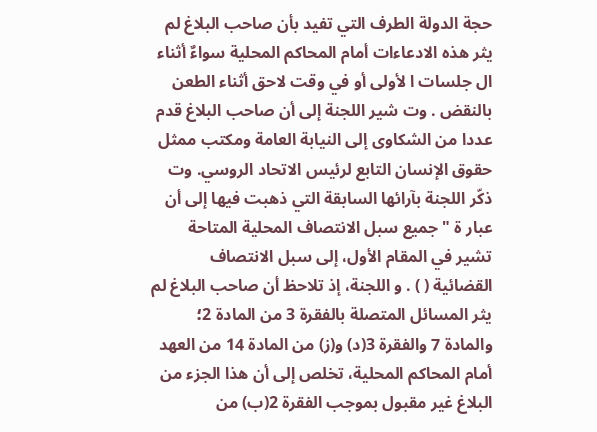حجة الدولة الطرف التي تفيد بأن صاحب البلاغ لم يثر هذه الادعاءات أمام المحاكم المحلية سواءٌ أثناء ال جلسات ا لأولى أو في وقت لاحق أثناء الطعن بالنقض . وت شير اللجنة إلى أن صاحب البلاغ قدم عددا من الشكاوى إلى النيابة العامة ومكتب ممثل حقوق الإنسان التابع لرئيس الاتحاد الروسي. وت ذكّر اللجنة بآرائها السابقة التي ذهبت فيها إلى أن عبار ة "جميع سبل الانتصاف المحلية المتاحة تشير في المقام الأول، إلى سبل الانتصاف القضائية ( ) . و اللجنة، إذ تلاحظ أن صاحب البلاغ لم يثر المسائل المتصلة بالفقرة 3 من المادة 2؛ والمادة 7 والفقرة 3(د) و(ز) من المادة 14 من العهد أمام المحاكم المحلية، تخلص إلى أن هذا الجزء من البلاغ غير مقبول بموجب الفقرة 2(ب) من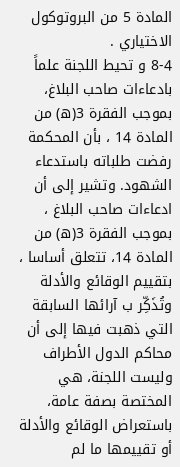المادة 5 من البروتوكول الاختياري .
8-4 و تحيط اللجنة علماً بادعاءات صاحب البلاغ، بموجب الفقرة 3(ه) من المادة 14 ، بأن المحكمة رفضت طلباته باستدعاء الشهود. وتشير إلى أن ادعاءات صاحب البلاغ ، بموجب الفقرة 3(ه) من المادة 14، تتعلق أساسا ، بتقييم الوقائع والأدلة وتُذَكِّر ب آرائها السابقة التي ذهبت فيها إلى أن محاكم الدول الأطراف وليست اللجنة، هي المختصة بصفة عامة، باستعراض الوقائع والأدلة أو تقييمها ما لم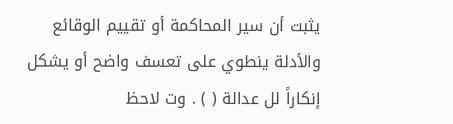يثبت أن سير المحاكمة أو تقييم الوقائع والأدلة ينطوي على تعسف واضح أو يشكل إنكاراً لل عدالة ( ) . وت لاحظ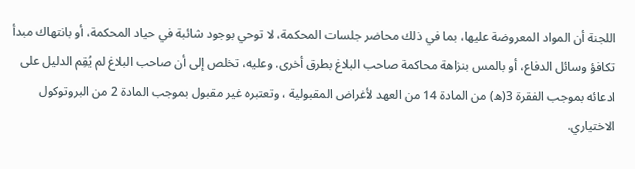اللجنة أن المواد المعروضة عليها، بما في ذلك محاضر جلسات المحكمة، لا توحي بوجود شائبة في حياد المحكمة، أو بانتهاك مبدأ تكافؤ وسائل الدفاع، أو بالمس بنزاهة محاكمة صاحب البلاغ بطرق أخرى. وعليه، تخلص إلى أن صاحب البلاغ لم يُقِم الدليل على ادعائه بموجب الفقرة 3(ه) من المادة 14 من العهد لأغراض المقبولية ، وتعتبره غير مقبول بموجب المادة 2 من البروتوكول الاختياري.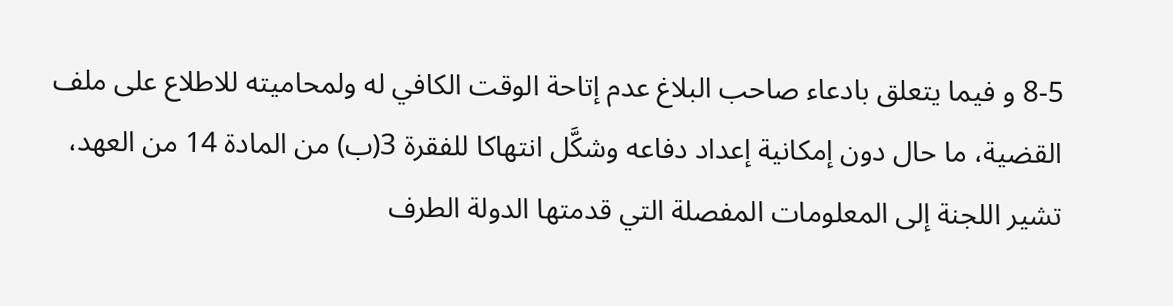8-5 و فيما يتعلق بادعاء صاحب البلاغ عدم إتاحة الوقت الكافي له ولمحاميته للاطلاع على ملف القضية، ما حال دون إمكانية إعداد دفاعه وشكَّل انتهاكا للفقرة 3(ب) من المادة 14 من العهد، تشير اللجنة إلى المعلومات المفصلة التي قدمتها الدولة الطرف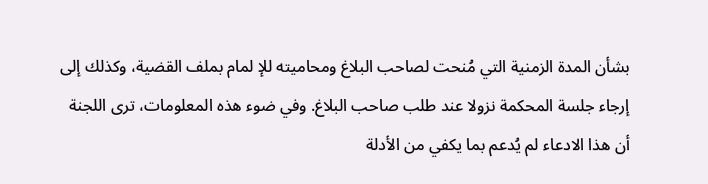بشأن المدة الزمنية التي مُنحت لصاحب البلاغ ومحاميته للإ لمام بملف القضية، وكذلك إلى إرجاء جلسة المحكمة نزولا عند طلب صاحب البلاغ. وفي ضوء هذه المعلومات، ترى اللجنة أن هذا الادعاء لم يُدعم بما يكفي من الأدلة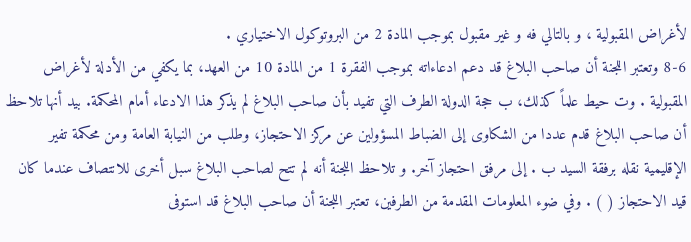لأغراض المقبولية ، و بالتالي فه و غير مقبول بموجب المادة 2 من البروتوكول الاختياري .
8-6 وتعتبر اللجنة أن صاحب البلاغ قد دعم ادعاءاته بموجب الفقرة 1 من المادة 10 من العهد، بما يكفي من الأدلة لأغراض المقبولية . وت حيط علماً كذلك، ب حجة الدولة الطرف التي تفيد بأن صاحب البلاغ لم يذكر هذا الادعاء أمام المحكمة. بيد أنها تلاحظ أن صاحب البلاغ قدم عددا من الشكاوى إلى الضباط المسؤولين عن مركز الاحتجاز، وطلب من النيابة العامة ومن محكمة تفير الإقليمية نقله برفقة السيد ب . إلى مرفق احتجاز آخر. و تلاحظ اللجنة أنه لم تتح لصاحب البلاغ سبل أخرى للانتصاف عندما كان قيد الاحتجاز ( ) . وفي ضوء المعلومات المقدمة من الطرفين، تعتبر اللجنة أن صاحب البلاغ قد استوفى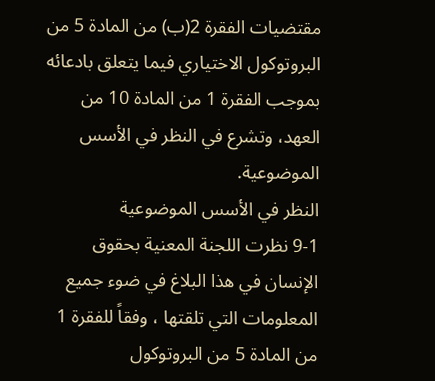مقتضيات الفقرة 2(ب) من المادة 5 من البروتوكول الاختياري فيما يتعلق بادعائه بموجب الفقرة 1 من المادة 10 من العهد، وتشرع في النظر في الأسس الموضوعية.
النظر في الأسس الموضوعية
9-1 نظرت اللجنة المعنية بحقوق الإنسان في هذا البلاغ في ضوء جميع المعلومات التي تلقتها ، وفقاً للفقرة 1 من المادة 5 من البروتوكول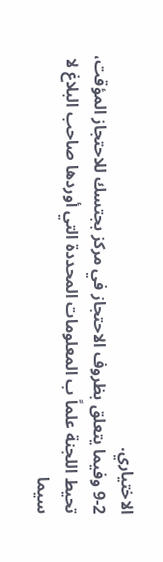الاختياري.
9-2 وفيما يتعلق بظروف الاحتجاز في مركز بجتسك للاحتجاز المؤقت، تحيط اللجنة علماً ب المعلومات المحددة التي أوردها صاحب البلاغ لا سيما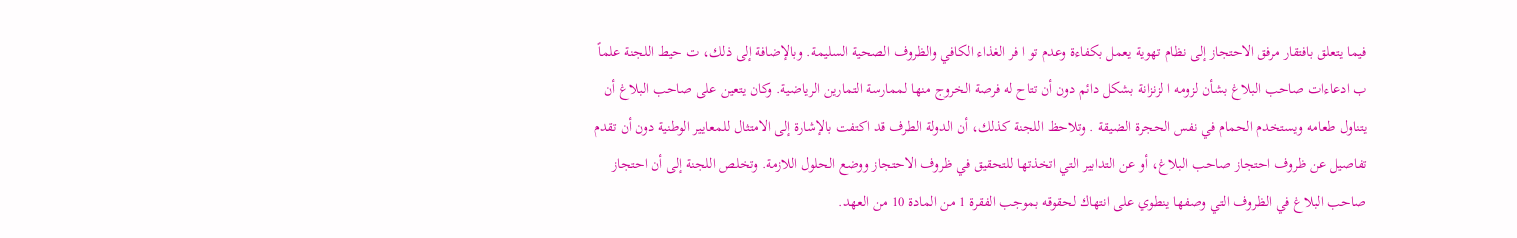فيما يتعلق بافتقار مرفق الاحتجاز إلى نظام تهوية يعمل بكفاءة وعدم تو ا فر الغذاء الكافي والظروف الصحية السليمة. وبالإضافة إلى ذلك، ت حيط اللجنة علماً ب ادعاءات صاحب البلاغ بشأن لزومه ا لزنزانة بشكل دائم دون أن تتاح له فرصة الخروج منها لممارسة التمارين الرياضية. وكان يتعين على صاحب البلاغ أن يتناول طعامه ويستخدم الحمام في نفس الحجرة الضيقة . وتلاحظ اللجنة كذلك، أن الدولة الطرف قد اكتفت بالإشارة إلى الامتثال للمعايير الوطنية دون أن تقدم تفاصيل عن ظروف احتجاز صاحب البلاغ، أو عن التدابير التي اتخذتها للتحقيق في ظروف الاحتجاز ووضع الحلول اللازمة. وتخلص اللجنة إلى أن احتجاز صاحب البلاغ في الظروف التي وصفها ينطوي على انتهاك لحقوقه بموجب الفقرة 1 من المادة 10 من العهد.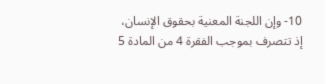10- وإن اللجنة المعنية بحقوق الإنسان، إذ تتصرف بموجب الفقرة 4 من المادة 5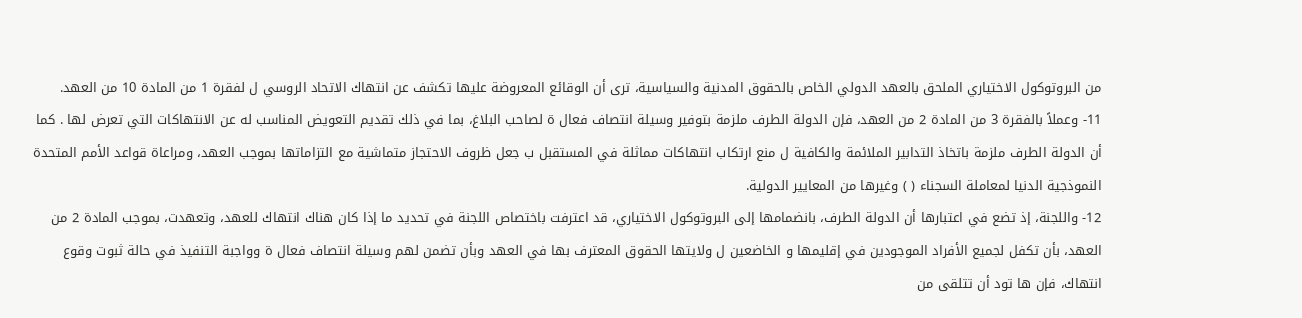من البروتوكول الاختياري الملحق بالعهد الدولي الخاص بالحقوق المدنية والسياسية، ترى أن الوقائع المعروضة عليها تكشف عن انتهاك الاتحاد الروسي ل لفقرة 1 من المادة 10 من العهد.
11- وعملاً بالفقرة 3 من المادة 2 من العهد، فإن الدولة الطرف ملزمة بتوفير وسيلة انتصاف فعال ة لصاحب البلاغ، بما في ذلك تقديم التعويض المناسب له عن الانتهاكات التي تعرض لها . كما أن الدولة الطرف ملزمة باتخاذ التدابير الملائمة والكافية ل منع ارتكاب انتهاكات مماثلة في المستقبل ب جعل ظروف الاحتجاز متماشية مع التزاماتها بموجب العهد، ومراعاة قواعد الأمم المتحدة النموذجية الدنيا لمعاملة السجناء ( ) وغيرها من المعايير الدولية.
12- واللجنة، إذ تضع في اعتبارها أن الدولة الطرف، بانضمامها إلى البروتوكول الاختياري، قد اعترفت باختصاص اللجنة في تحديد ما إذا كان هناك انتهاك للعهد، وتعهدت، بموجب المادة 2 من العهد، بأن تكفل لجميع الأفراد الموجودين في إقليمها و الخاضعين ل ولايتها الحقوق المعترف بها في العهد وبأن تضمن لهم وسيلة انتصاف فعال ة وواجبة التنفيذ في حالة ثبوت وقوع انتهاك، فإن ها تود أن تتلقى من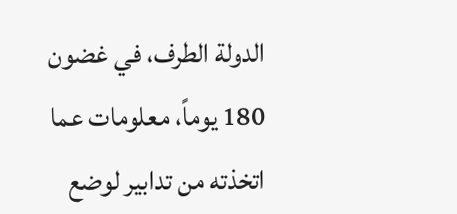الدولة الطرف، في غضون 180 يوماً، معلومات عما اتخذته من تدابير لوضع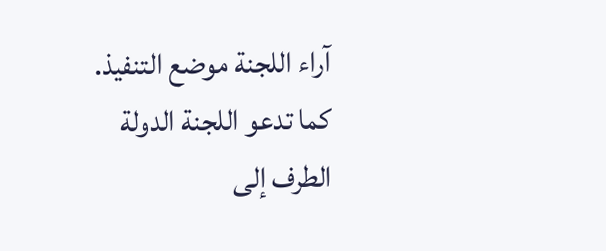آراء اللجنة موضع التنفيذ. كما تدعو اللجنة الدولة الطرف إلى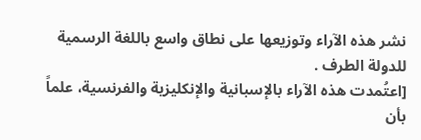نشر هذه الآراء وتوزيعها على نطاق واسع باللغة الرسمية للدولة الطرف .
[اعتُمدت هذه الآراء بالإسبانية والإنكليزية والفرنسية، علماً بأن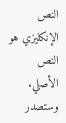النص الإنكليزي هو النص الأصلي. وستصدر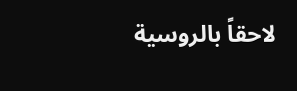لاحقاً بالروسية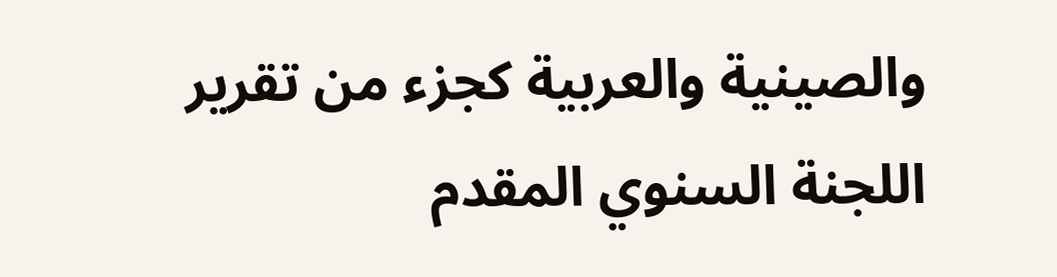والصينية والعربية كجزء من تقرير اللجنة السنوي المقدم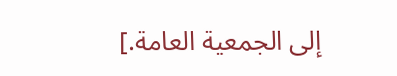إلى الجمعية العامة.]